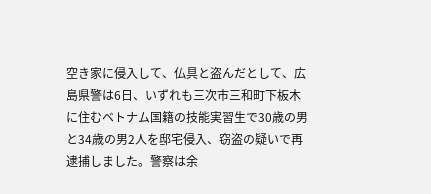空き家に侵入して、仏具と盗んだとして、広島県警は6日、いずれも三次市三和町下板木に住むベトナム国籍の技能実習生で30歳の男と34歳の男2人を邸宅侵入、窃盗の疑いで再逮捕しました。警察は余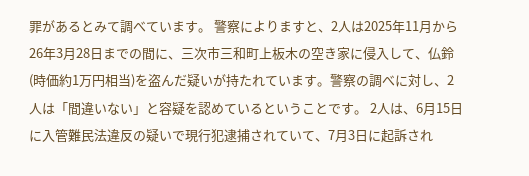罪があるとみて調べています。 警察によりますと、2人は2025年11月から26年3月28日までの間に、三次市三和町上板木の空き家に侵入して、仏鈴(時価約1万円相当)を盗んだ疑いが持たれています。警察の調べに対し、2人は「間違いない」と容疑を認めているということです。 2人は、6月15日に入管難民法違反の疑いで現行犯逮捕されていて、7月3日に起訴され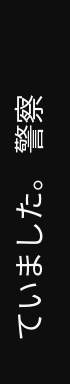ていました。 警察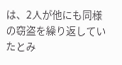は、2人が他にも同様の窃盗を繰り返していたとみ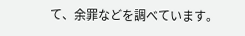て、余罪などを調べています。